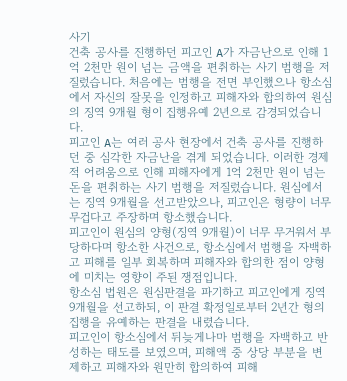사기
건축 공사를 진행하던 피고인 A가 자금난으로 인해 1억 2천만 원이 넘는 금액을 편취하는 사기 범행을 저질렀습니다. 처음에는 범행을 전면 부인했으나 항소심에서 자신의 잘못을 인정하고 피해자와 합의하여 원심의 징역 9개월 형이 집행유예 2년으로 감경되었습니다.
피고인 A는 여러 공사 현장에서 건축 공사를 진행하던 중 심각한 자금난을 겪게 되었습니다. 이러한 경제적 어려움으로 인해 피해자에게 1억 2천만 원이 넘는 돈을 편취하는 사기 범행을 저질렀습니다. 원심에서는 징역 9개월을 선고받았으나, 피고인은 형량이 너무 무겁다고 주장하며 항소했습니다.
피고인이 원심의 양형(징역 9개월)이 너무 무거워서 부당하다며 항소한 사건으로, 항소심에서 범행을 자백하고 피해를 일부 회복하며 피해자와 합의한 점이 양형에 미치는 영향이 주된 쟁점입니다.
항소심 법원은 원심판결을 파기하고 피고인에게 징역 9개월을 선고하되, 이 판결 확정일로부터 2년간 형의 집행을 유예하는 판결을 내렸습니다.
피고인이 항소심에서 뒤늦게나마 범행을 자백하고 반성하는 태도를 보였으며, 피해액 중 상당 부분을 변제하고 피해자와 원만히 합의하여 피해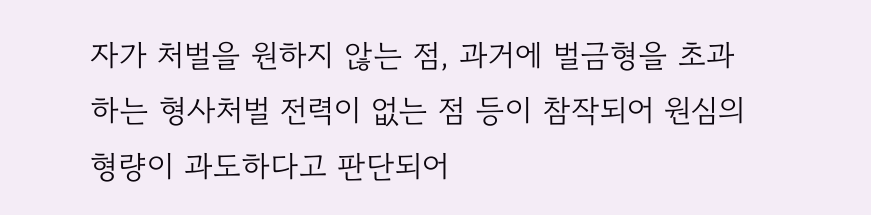자가 처벌을 원하지 않는 점, 과거에 벌금형을 초과하는 형사처벌 전력이 없는 점 등이 참작되어 원심의 형량이 과도하다고 판단되어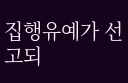집행유예가 선고되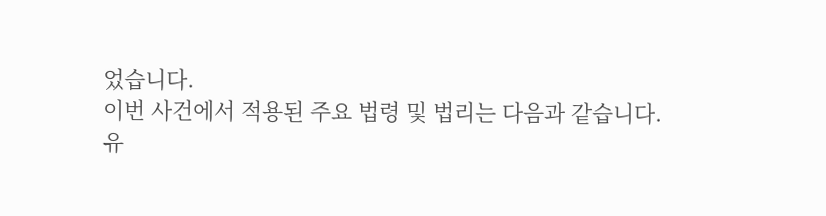었습니다.
이번 사건에서 적용된 주요 법령 및 법리는 다음과 같습니다.
유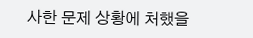사한 문제 상황에 처했을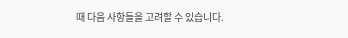때 다음 사항들을 고려할 수 있습니다.